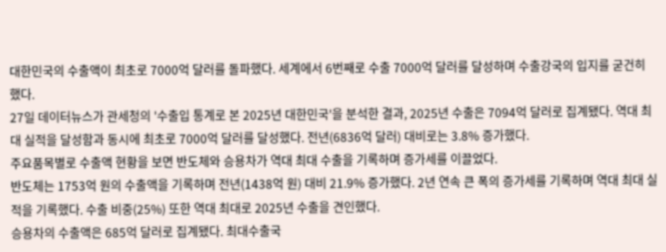대한민국의 수출액이 최초로 7000억 달러를 돌파했다. 세계에서 6번째로 수출 7000억 달러를 달성하며 수출강국의 입지를 굳건히 했다.
27일 데이터뉴스가 관세청의 '수출입 통계로 본 2025년 대한민국'을 분석한 결과, 2025년 수출은 7094억 달러로 집계됐다. 역대 최대 실적을 달성함과 동시에 최초로 7000억 달러를 달성했다. 전년(6836억 달러) 대비로는 3.8% 증가했다.
주요품목별로 수출액 현황을 보면 반도체와 승용차가 역대 최대 수출을 기록하며 증가세를 이끌었다.
반도체는 1753억 원의 수출액을 기록하며 전년(1438억 원) 대비 21.9% 증가했다. 2년 연속 큰 폭의 증가세를 기록하며 역대 최대 실적을 기록했다. 수출 비중(25%) 또한 역대 최대로 2025년 수출을 견인했다.
승용차의 수출액은 685억 달러로 집계됐다. 최대수출국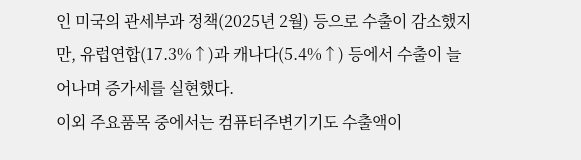인 미국의 관세부과 정책(2025년 2월) 등으로 수출이 감소했지만, 유럽연합(17.3%↑)과 캐나다(5.4%↑) 등에서 수출이 늘어나며 증가세를 실현했다.
이외 주요품목 중에서는 컴퓨터주변기기도 수출액이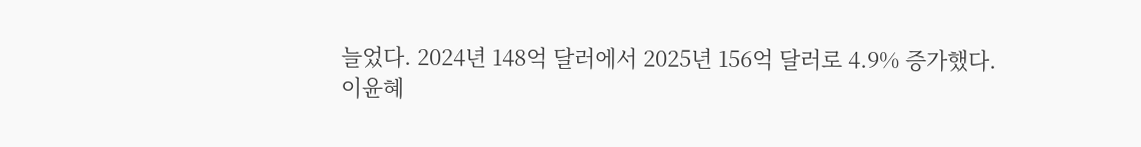늘었다. 2024년 148억 달러에서 2025년 156억 달러로 4.9% 증가했다.
이윤혜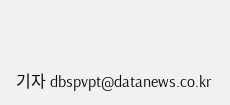기자 dbspvpt@datanews.co.kr